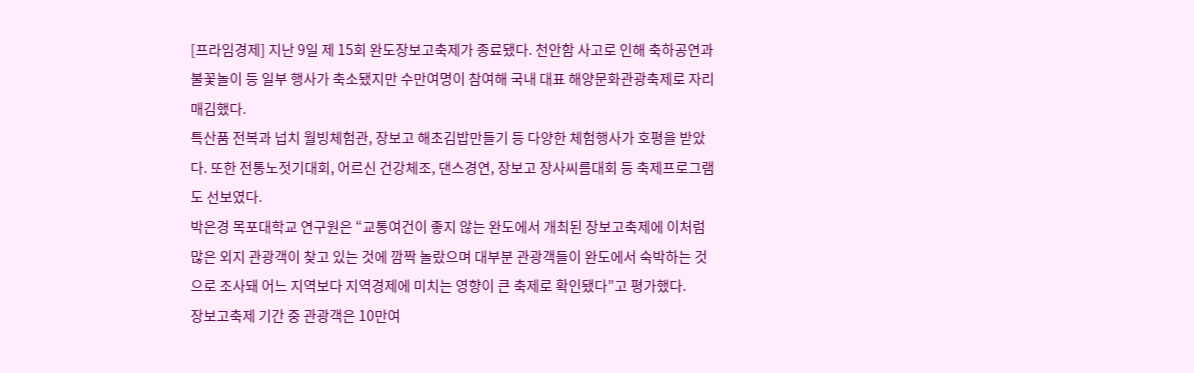[프라임경제] 지난 9일 제 15회 완도장보고축제가 종료됐다. 천안함 사고로 인해 축하공연과 불꽃놀이 등 일부 행사가 축소됐지만 수만여명이 참여해 국내 대표 해양문화관광축제로 자리매김했다.
특산품 전복과 넙치 월빙체험관, 장보고 해초김밥만들기 등 다양한 체험행사가 호평을 받았다. 또한 전통노젓기대회, 어르신 건강체조, 댄스경연, 장보고 장사씨름대회 등 축제프로그램도 선보였다.
박은경 목포대학교 연구원은 “교통여건이 좋지 않는 완도에서 개최된 장보고축제에 이처럼 많은 외지 관광객이 찾고 있는 것에 깜짝 놀랐으며 대부분 관광객들이 완도에서 숙박하는 것으로 조사돼 어느 지역보다 지역경제에 미치는 영향이 큰 축제로 확인됐다”고 평가했다.
장보고축제 기간 중 관광객은 10만여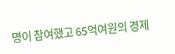명이 참여했고 65억여원의 경제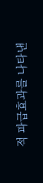적 파급효과를 나타낸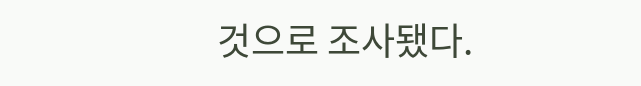것으로 조사됐다.